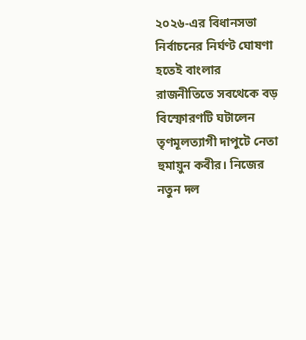২০২৬-এর বিধানসভা নির্বাচনের নির্ঘণ্ট ঘোষণা হতেই বাংলার রাজনীতিতে সবথেকে বড় বিস্ফোরণটি ঘটালেন তৃণমূলত্যাগী দাপুটে নেতা হুমায়ুন কবীর। নিজের নতুন দল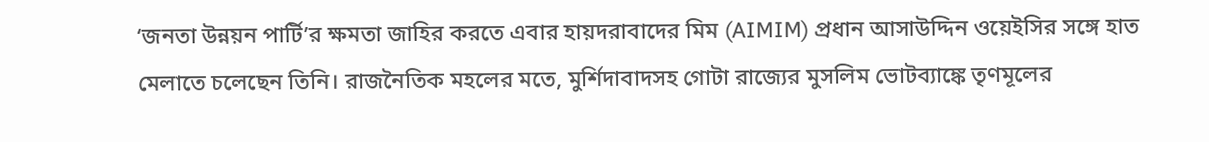‘জনতা উন্নয়ন পার্টি’র ক্ষমতা জাহির করতে এবার হায়দরাবাদের মিম (AIMIM) প্রধান আসাউদ্দিন ওয়েইসির সঙ্গে হাত মেলাতে চলেছেন তিনি। রাজনৈতিক মহলের মতে, মুর্শিদাবাদসহ গোটা রাজ্যের মুসলিম ভোটব্যাঙ্কে তৃণমূলের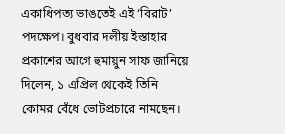একাধিপত্য ভাঙতেই এই ‘বিরাট’ পদক্ষেপ। বুধবার দলীয় ইস্তাহার প্রকাশের আগে হুমায়ুন সাফ জানিয়ে দিলেন, ১ এপ্রিল থেকেই তিনি কোমর বেঁধে ভোটপ্রচারে নামছেন।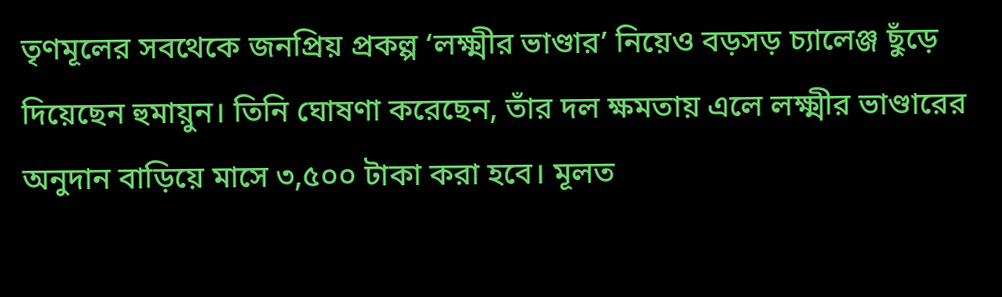তৃণমূলের সবথেকে জনপ্রিয় প্রকল্প ‘লক্ষ্মীর ভাণ্ডার’ নিয়েও বড়সড় চ্যালেঞ্জ ছুঁড়ে দিয়েছেন হুমায়ুন। তিনি ঘোষণা করেছেন, তাঁর দল ক্ষমতায় এলে লক্ষ্মীর ভাণ্ডারের অনুদান বাড়িয়ে মাসে ৩,৫০০ টাকা করা হবে। মূলত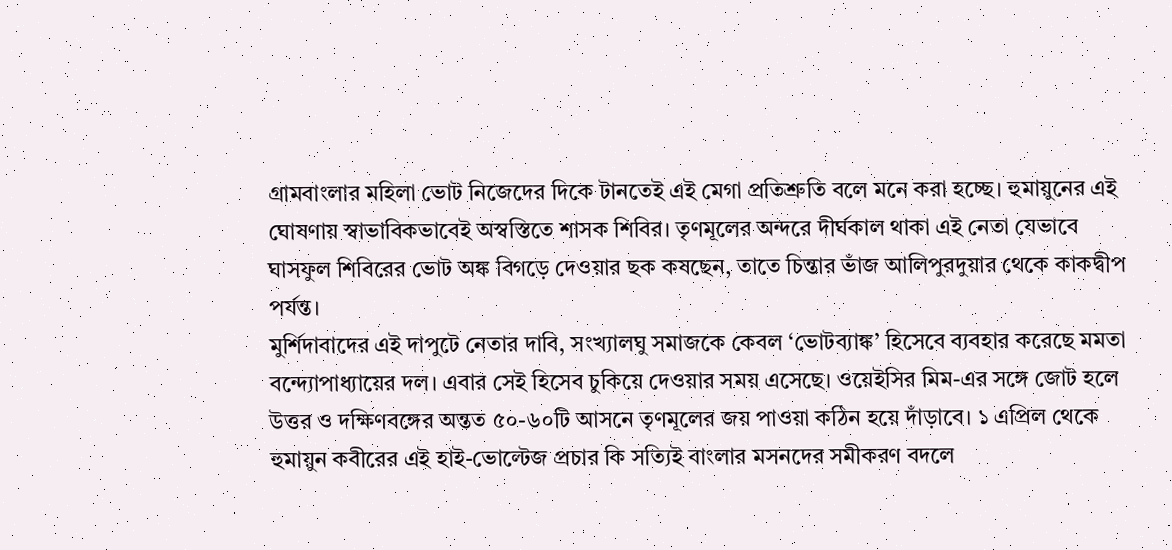গ্রামবাংলার মহিলা ভোট নিজেদের দিকে টানতেই এই মেগা প্রতিশ্রুতি বলে মনে করা হচ্ছে। হুমায়ুনের এই ঘোষণায় স্বাভাবিকভাবেই অস্বস্তিতে শাসক শিবির। তৃণমূলের অন্দরে দীর্ঘকাল থাকা এই নেতা যেভাবে ঘাসফুল শিবিরের ভোট অঙ্ক বিগড়ে দেওয়ার ছক কষছেন, তাতে চিন্তার ভাঁজ আলিপুরদুয়ার থেকে কাকদ্বীপ পর্যন্ত।
মুর্শিদাবাদের এই দাপুটে নেতার দাবি, সংখ্যালঘু সমাজকে কেবল ‘ভোটব্যাঙ্ক’ হিসেবে ব্যবহার করেছে মমতা বন্দ্যোপাধ্যায়ের দল। এবার সেই হিসেব চুকিয়ে দেওয়ার সময় এসেছে। ওয়েইসির মিম-এর সঙ্গে জোট হলে উত্তর ও দক্ষিণবঙ্গের অন্তত ৫০-৬০টি আসনে তৃণমূলের জয় পাওয়া কঠিন হয়ে দাঁড়াবে। ১ এপ্রিল থেকে হুমায়ুন কবীরের এই হাই-ভোল্টেজ প্রচার কি সত্যিই বাংলার মসনদের সমীকরণ বদলে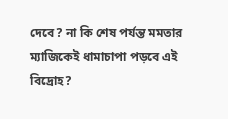দেবে? না কি শেষ পর্যন্ত মমতার ম্যাজিকেই ধামাচাপা পড়বে এই বিদ্রোহ?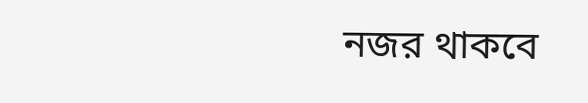নজর থাকবে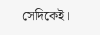সেদিকেই।